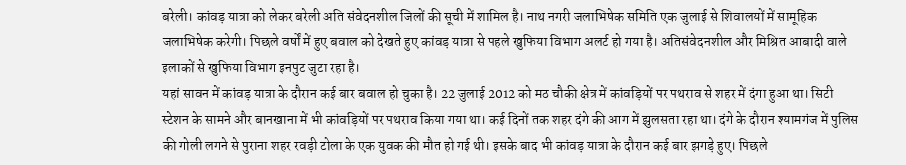बरेली। कांवड़ यात्रा को लेकर बरेली अति संवेदनशील जिलों की सूची में शामिल है। नाथ नगरी जलाभिषेक समिति एक जुलाई से शिवालयों में सामूहिक जलाभिषेक करेगी। पिछले वर्षों में हुए बवाल को देखते हुए कांवड़ यात्रा से पहले खुफिया विभाग अलर्ट हो गया है। अतिसंवेदनशील और मिश्रित आबादी वाले इलाकों से खुफिया विभाग इनपुट जुटा रहा है।
यहां सावन में कांवड़ यात्रा के दौरान कई बार बवाल हो चुका है। 22 जुलाई 2012 को मठ चौकी क्षेत्र में कांवड़ियों पर पथराव से शहर में दंगा हुआ था। सिटी स्टेशन के सामने और बानखाना में भी कांवड़ियों पर पथराव किया गया था। कई दिनों तक शहर दंगे की आग में झुलसता रहा था। दंगे के दौरान श्यामगंज में पुलिस की गोली लगने से पुराना शहर रवड़ी टोला के एक युवक की मौत हो गई थी। इसके बाद भी कांवड़ यात्रा के दौरान कई बार झगड़े हुए। पिछले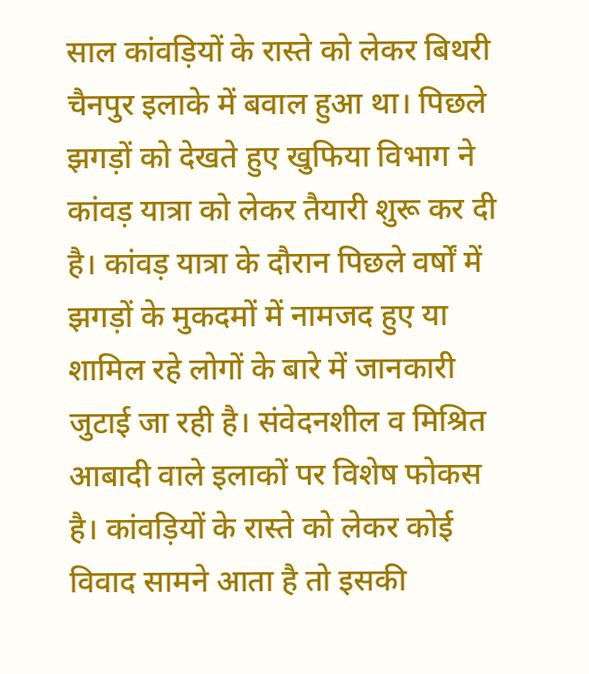साल कांवड़ियों के रास्ते को लेकर बिथरी चैनपुर इलाके में बवाल हुआ था। पिछले झगड़ों को देखते हुए खुफिया विभाग ने कांवड़ यात्रा को लेकर तैयारी शुरू कर दी है। कांवड़ यात्रा के दौरान पिछले वर्षों में झगड़ों के मुकदमों में नामजद हुए या शामिल रहे लोगों के बारे में जानकारी जुटाई जा रही है। संवेदनशील व मिश्रित आबादी वाले इलाकों पर विशेष फोकस है। कांवड़ियों के रास्ते को लेकर कोई विवाद सामने आता है तो इसकी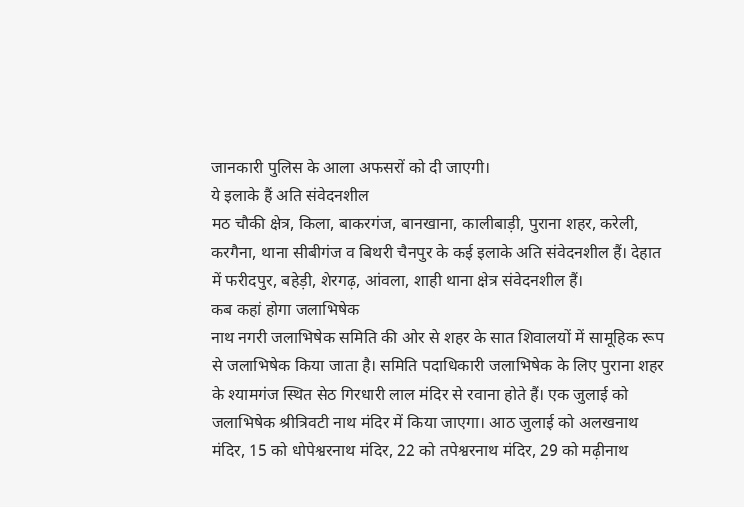जानकारी पुलिस के आला अफसरों को दी जाएगी।
ये इलाके हैं अति संवेदनशील
मठ चौकी क्षेत्र, किला, बाकरगंज, बानखाना, कालीबाड़ी, पुराना शहर, करेली, करगैना, थाना सीबीगंज व बिथरी चैनपुर के कई इलाके अति संवेदनशील हैं। देहात में फरीदपुर, बहेड़ी, शेरगढ़, आंवला, शाही थाना क्षेत्र संवेदनशील हैं।
कब कहां होगा जलाभिषेक
नाथ नगरी जलाभिषेक समिति की ओर से शहर के सात शिवालयों में सामूहिक रूप से जलाभिषेक किया जाता है। समिति पदाधिकारी जलाभिषेक के लिए पुराना शहर के श्यामगंज स्थित सेठ गिरधारी लाल मंदिर से रवाना होते हैं। एक जुलाई को जलाभिषेक श्रीत्रिवटी नाथ मंदिर में किया जाएगा। आठ जुलाई को अलखनाथ मंदिर, 15 को धोपेश्वरनाथ मंदिर, 22 को तपेश्वरनाथ मंदिर, 29 को मढ़ीनाथ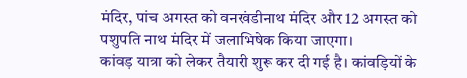मंदिर, पांच अगस्त को वनखंडीनाथ मंदिर और 12 अगस्त को पशुपति नाथ मंदिर में जलाभिषेक किया जाएगा।
कांवड़ यात्रा को लेकर तैयारी शुरू कर दी गई है। कांवड़ियों के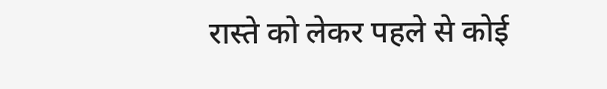रास्ते को लेकर पहले से कोई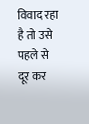विवाद रहा है तो उसे पहले से दूर कर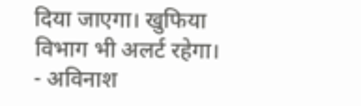दिया जाएगा। खुफिया विभाग भी अलर्ट रहेगा।
- अविनाश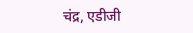चंद्र, एडीजी